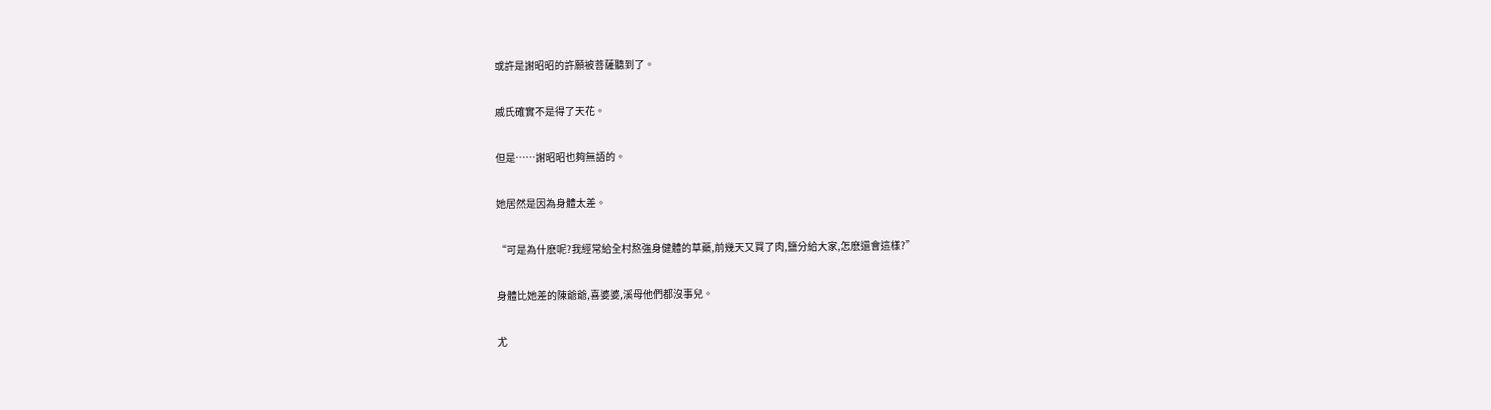或許是謝昭昭的許願被菩薩聽到了。

戚氏確實不是得了天花。

但是……謝昭昭也夠無語的。

她居然是因為身體太差。

“可是為什麽呢?我經常給全村熬強身健體的草藥,前幾天又買了肉,鹽分給大家,怎麽還會這樣?”

身體比她差的陳爺爺,喜婆婆,溪母他們都沒事兒。

尤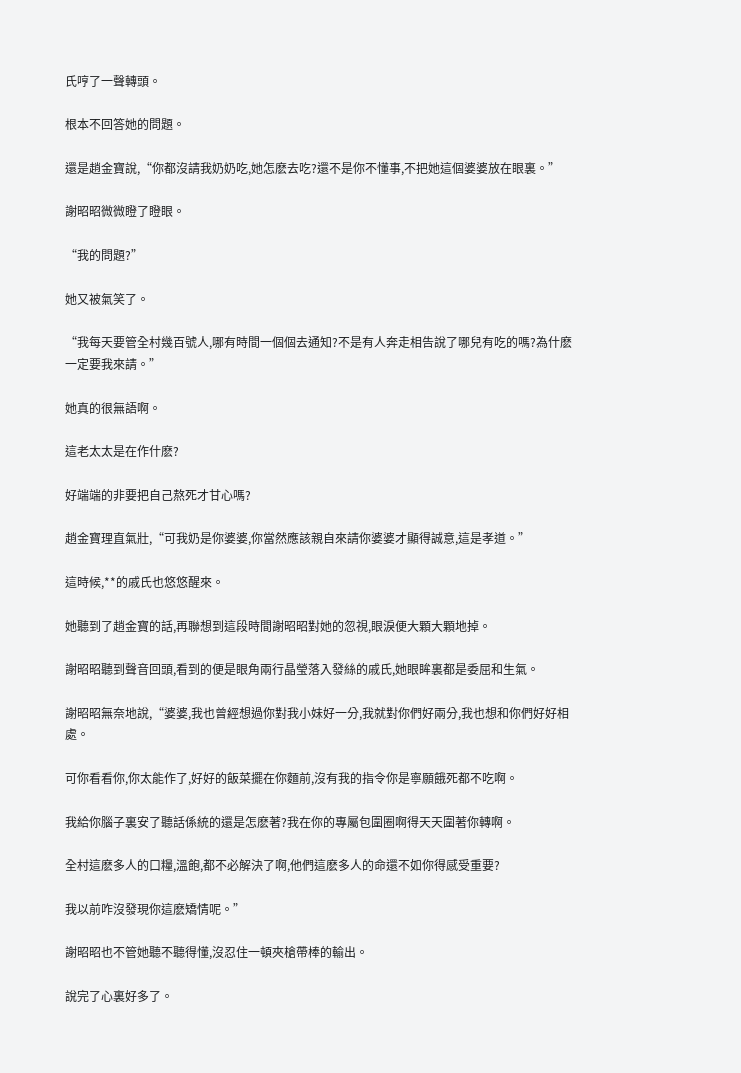氏哼了一聲轉頭。

根本不回答她的問題。

還是趙金寶說,“你都沒請我奶奶吃,她怎麽去吃?還不是你不懂事,不把她這個婆婆放在眼裏。”

謝昭昭微微瞪了瞪眼。

“我的問題?”

她又被氣笑了。

“我每天要管全村幾百號人,哪有時間一個個去通知?不是有人奔走相告說了哪兒有吃的嗎?為什麽一定要我來請。”

她真的很無語啊。

這老太太是在作什麽?

好端端的非要把自己熬死才甘心嗎?

趙金寶理直氣壯,“可我奶是你婆婆,你當然應該親自來請你婆婆才顯得誠意,這是孝道。”

這時候,**的戚氏也悠悠醒來。

她聽到了趙金寶的話,再聯想到這段時間謝昭昭對她的忽視,眼淚便大顆大顆地掉。

謝昭昭聽到聲音回頭,看到的便是眼角兩行晶瑩落入發絲的戚氏,她眼眸裏都是委屈和生氣。

謝昭昭無奈地說,“婆婆,我也曾經想過你對我小妹好一分,我就對你們好兩分,我也想和你們好好相處。

可你看看你,你太能作了,好好的飯菜擺在你麵前,沒有我的指令你是寧願餓死都不吃啊。

我給你腦子裏安了聽話係統的還是怎麽著?我在你的專屬包圍圈啊得天天圍著你轉啊。

全村這麽多人的口糧,溫飽,都不必解決了啊,他們這麽多人的命還不如你得感受重要?

我以前咋沒發現你這麽矯情呢。”

謝昭昭也不管她聽不聽得懂,沒忍住一頓夾槍帶棒的輸出。

說完了心裏好多了。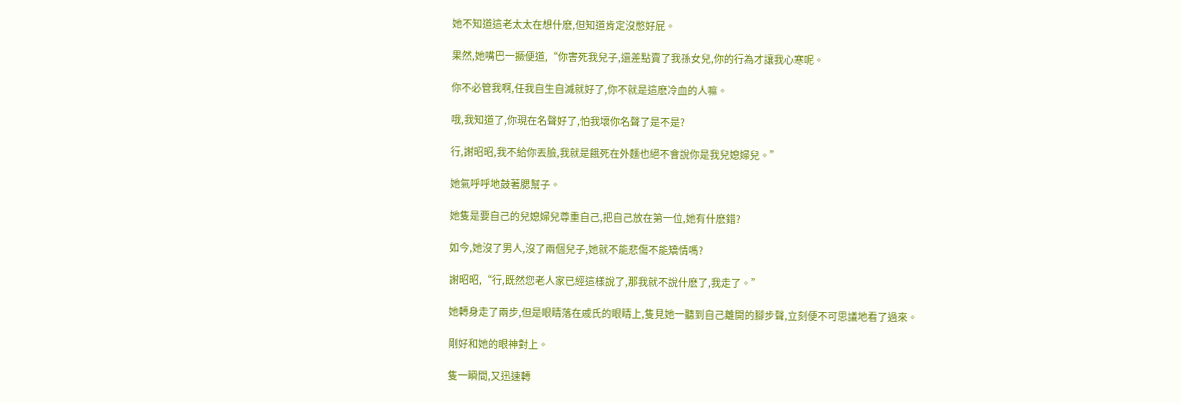她不知道這老太太在想什麽,但知道肯定沒憋好屁。

果然,她嘴巴一撅便道,“你害死我兒子,還差點賣了我孫女兒,你的行為才讓我心寒呢。

你不必管我啊,任我自生自滅就好了,你不就是這麽冷血的人嘛。

哦,我知道了,你現在名聲好了,怕我壞你名聲了是不是?

行,謝昭昭,我不給你丟臉,我就是餓死在外麵也絕不會說你是我兒媳婦兒。”

她氣呼呼地鼓著腮幫子。

她隻是要自己的兒媳婦兒尊重自己,把自己放在第一位,她有什麽錯?

如今,她沒了男人,沒了兩個兒子,她就不能悲傷不能矯情嗎?

謝昭昭,“行,既然您老人家已經這樣說了,那我就不說什麽了,我走了。”

她轉身走了兩步,但是眼睛落在戚氏的眼睛上,隻見她一聽到自己離開的腳步聲,立刻便不可思議地看了過來。

剛好和她的眼神對上。

隻一瞬間,又迅速轉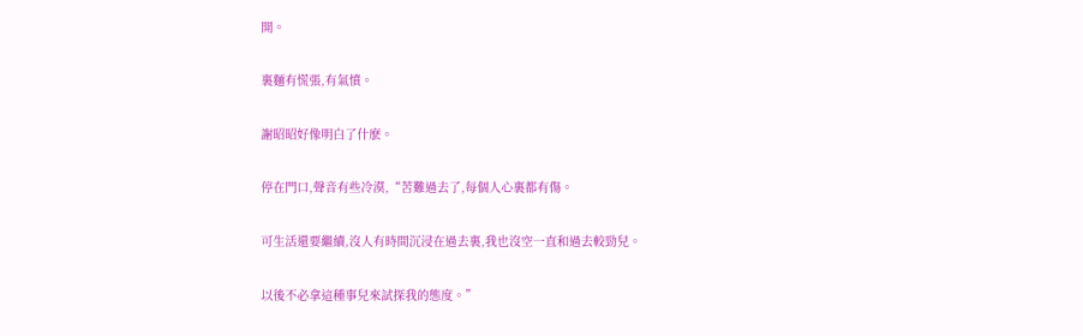開。

裏麵有慌張,有氣憤。

謝昭昭好像明白了什麽。

停在門口,聲音有些冷漠,“苦難過去了,每個人心裏都有傷。

可生活還要繼續,沒人有時間沉浸在過去裏,我也沒空一直和過去較勁兒。

以後不必拿這種事兒來試探我的態度。”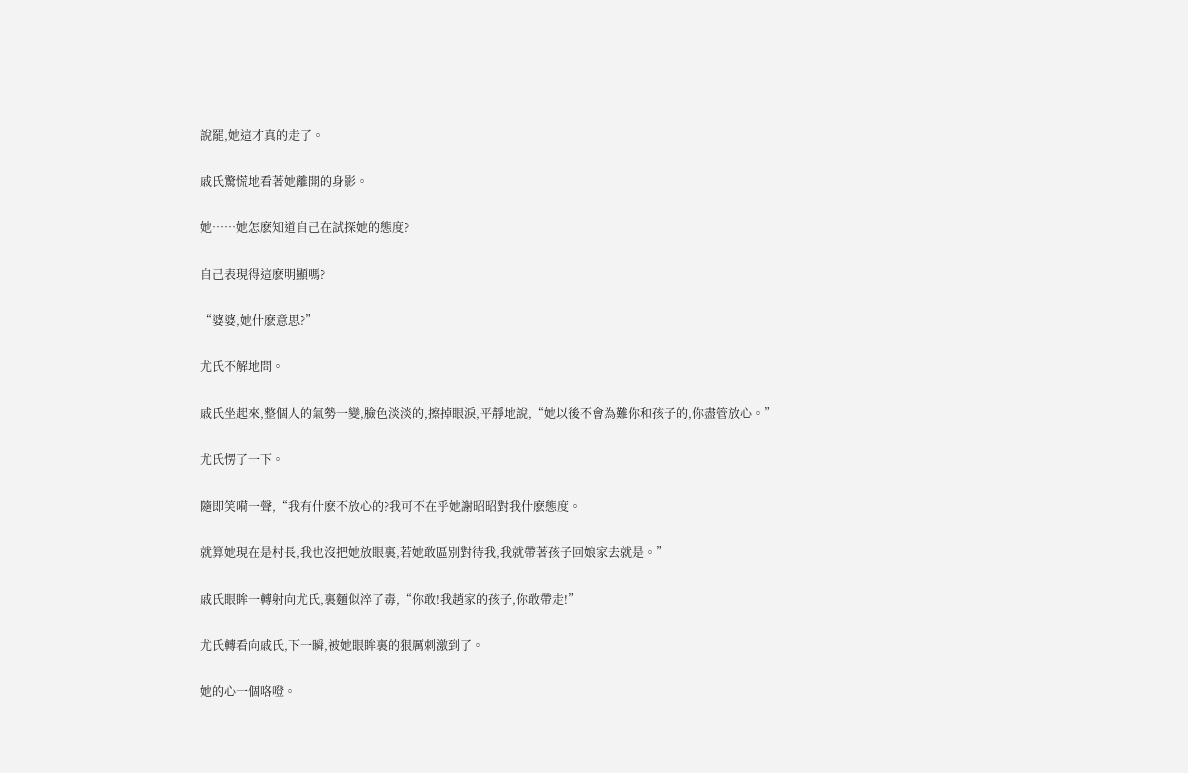說罷,她這才真的走了。

戚氏驚慌地看著她離開的身影。

她……她怎麽知道自己在試探她的態度?

自己表現得這麽明顯嗎?

“婆婆,她什麽意思?”

尤氏不解地問。

戚氏坐起來,整個人的氣勢一變,臉色淡淡的,擦掉眼淚,平靜地說,“她以後不會為難你和孩子的,你盡管放心。”

尤氏愣了一下。

隨即笑嗬一聲,“我有什麽不放心的?我可不在乎她謝昭昭對我什麽態度。

就算她現在是村長,我也沒把她放眼裏,若她敢區別對待我,我就帶著孩子回娘家去就是。”

戚氏眼眸一轉射向尤氏,裏麵似淬了毒,“你敢!我趙家的孩子,你敢帶走!”

尤氏轉看向戚氏,下一瞬,被她眼眸裏的狠厲刺激到了。

她的心一個咯噔。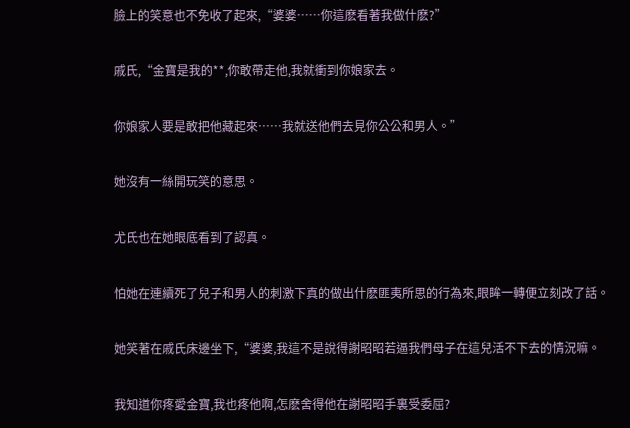臉上的笑意也不免收了起來,“婆婆……你這麽看著我做什麽?”

戚氏,“金寶是我的**,你敢帶走他,我就衝到你娘家去。

你娘家人要是敢把他藏起來……我就送他們去見你公公和男人。”

她沒有一絲開玩笑的意思。

尤氏也在她眼底看到了認真。

怕她在連續死了兒子和男人的刺激下真的做出什麽匪夷所思的行為來,眼眸一轉便立刻改了話。

她笑著在戚氏床邊坐下,“婆婆,我這不是說得謝昭昭若逼我們母子在這兒活不下去的情況嘛。

我知道你疼愛金寶,我也疼他啊,怎麽舍得他在謝昭昭手裏受委屈?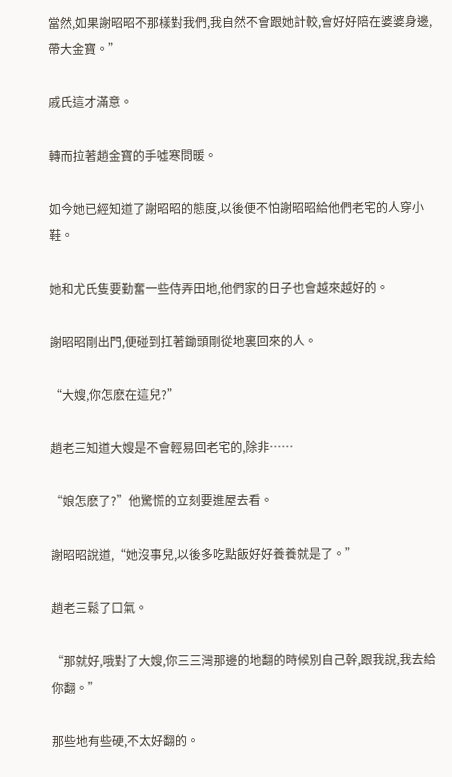當然,如果謝昭昭不那樣對我們,我自然不會跟她計較,會好好陪在婆婆身邊,帶大金寶。”

戚氏這才滿意。

轉而拉著趙金寶的手噓寒問暖。

如今她已經知道了謝昭昭的態度,以後便不怕謝昭昭給他們老宅的人穿小鞋。

她和尤氏隻要勤奮一些侍弄田地,他們家的日子也會越來越好的。

謝昭昭剛出門,便碰到扛著鋤頭剛從地裏回來的人。

“大嫂,你怎麽在這兒?”

趙老三知道大嫂是不會輕易回老宅的,除非……

“娘怎麽了?”他驚慌的立刻要進屋去看。

謝昭昭說道,“她沒事兒,以後多吃點飯好好養養就是了。”

趙老三鬆了口氣。

“那就好,哦對了大嫂,你三三灣那邊的地翻的時候別自己幹,跟我說,我去給你翻。”

那些地有些硬,不太好翻的。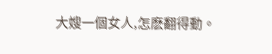大嫂一個女人,怎麽翻得動。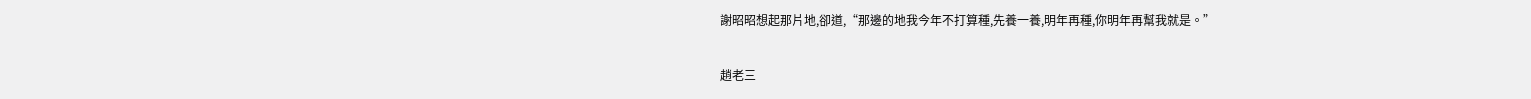謝昭昭想起那片地,卻道,“那邊的地我今年不打算種,先養一養,明年再種,你明年再幫我就是。”

趙老三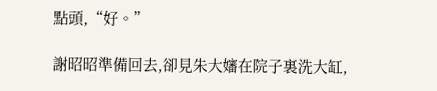點頭,“好。”

謝昭昭準備回去,卻見朱大嬸在院子裏洗大缸,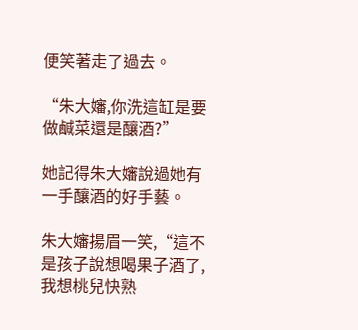便笑著走了過去。

“朱大嬸,你洗這缸是要做鹹菜還是釀酒?”

她記得朱大嬸說過她有一手釀酒的好手藝。

朱大嬸揚眉一笑,“這不是孩子說想喝果子酒了,我想桃兒快熟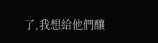了,我想給他們釀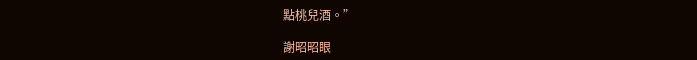點桃兒酒。”

謝昭昭眼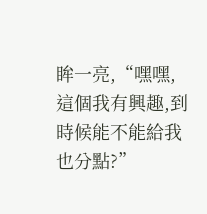眸一亮,“嘿嘿,這個我有興趣,到時候能不能給我也分點?”